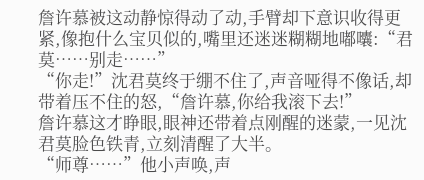詹许慕被这动静惊得动了动,手臂却下意识收得更紧,像抱什么宝贝似的,嘴里还迷迷糊糊地嘟囔:“君莫……别走……”
“你走!”沈君莫终于绷不住了,声音哑得不像话,却带着压不住的怒,“詹许慕,你给我滚下去!”
詹许慕这才睁眼,眼神还带着点刚醒的迷蒙,一见沈君莫脸色铁青,立刻清醒了大半。
“师尊……”他小声唤,声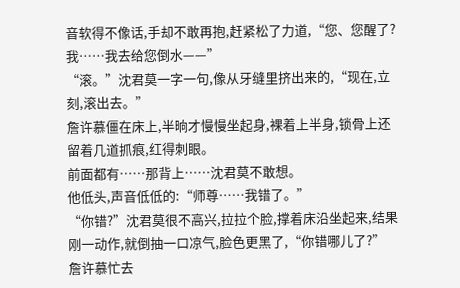音软得不像话,手却不敢再抱,赶紧松了力道,“您、您醒了?我……我去给您倒水——”
“滚。”沈君莫一字一句,像从牙缝里挤出来的,“现在,立刻,滚出去。”
詹许慕僵在床上,半晌才慢慢坐起身,裸着上半身,锁骨上还留着几道抓痕,红得刺眼。
前面都有……那背上……沈君莫不敢想。
他低头,声音低低的:“师尊……我错了。”
“你错?”沈君莫很不高兴,拉拉个脸,撑着床沿坐起来,结果刚一动作,就倒抽一口凉气,脸色更黑了,“你错哪儿了?”
詹许慕忙去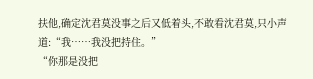扶他,确定沈君莫没事之后又低着头,不敢看沈君莫,只小声道:“我……我没把持住。”
“你那是没把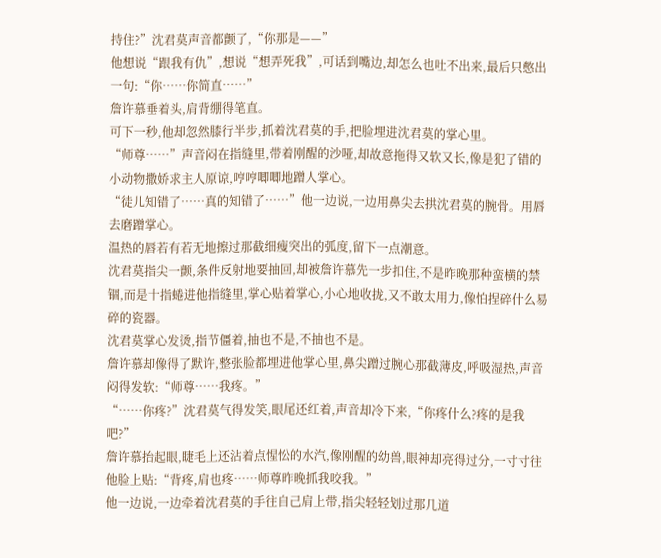持住?”沈君莫声音都颤了,“你那是——”
他想说“跟我有仇”,想说“想弄死我”,可话到嘴边,却怎么也吐不出来,最后只憋出一句:“你……你简直……”
詹许慕垂着头,肩背绷得笔直。
可下一秒,他却忽然膝行半步,抓着沈君莫的手,把脸埋进沈君莫的掌心里。
“师尊……”声音闷在指缝里,带着刚醒的沙哑,却故意拖得又软又长,像是犯了错的小动物撒娇求主人原谅,哼哼唧唧地蹭人掌心。
“徒儿知错了……真的知错了……”他一边说,一边用鼻尖去拱沈君莫的腕骨。用唇去磨蹭掌心。
温热的唇若有若无地擦过那截细瘦突出的弧度,留下一点潮意。
沈君莫指尖一颤,条件反射地要抽回,却被詹许慕先一步扣住,不是昨晚那种蛮横的禁锢,而是十指蜷进他指缝里,掌心贴着掌心,小心地收拢,又不敢太用力,像怕捏碎什么易碎的瓷器。
沈君莫掌心发烫,指节僵着,抽也不是,不抽也不是。
詹许慕却像得了默许,整张脸都埋进他掌心里,鼻尖蹭过腕心那截薄皮,呼吸湿热,声音闷得发软:“师尊……我疼。”
“……你疼?”沈君莫气得发笑,眼尾还红着,声音却冷下来,“你疼什么?疼的是我吧?”
詹许慕抬起眼,睫毛上还沾着点惺忪的水汽,像刚醒的幼兽,眼神却亮得过分,一寸寸往他脸上贴:“背疼,肩也疼……师尊昨晚抓我咬我。”
他一边说,一边牵着沈君莫的手往自己肩上带,指尖轻轻划过那几道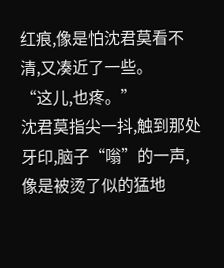红痕,像是怕沈君莫看不清,又凑近了一些。
“这儿,也疼。”
沈君莫指尖一抖,触到那处牙印,脑子“嗡”的一声,像是被烫了似的猛地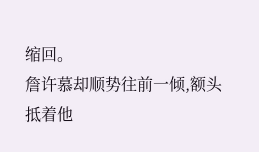缩回。
詹许慕却顺势往前一倾,额头抵着他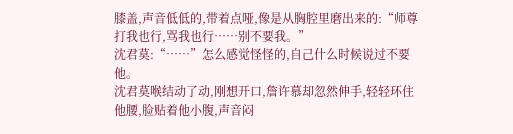膝盖,声音低低的,带着点哑,像是从胸腔里磨出来的:“师尊打我也行,骂我也行……别不要我。”
沈君莫:“……”怎么感觉怪怪的,自己什么时候说过不要他。
沈君莫喉结动了动,刚想开口,詹许慕却忽然伸手,轻轻环住他腰,脸贴着他小腹,声音闷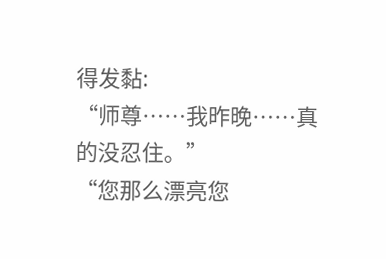得发黏:
“师尊……我昨晚……真的没忍住。”
“您那么漂亮您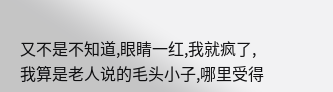又不是不知道,眼睛一红,我就疯了,我算是老人说的毛头小子,哪里受得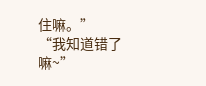住嘛。”
“我知道错了嘛~”